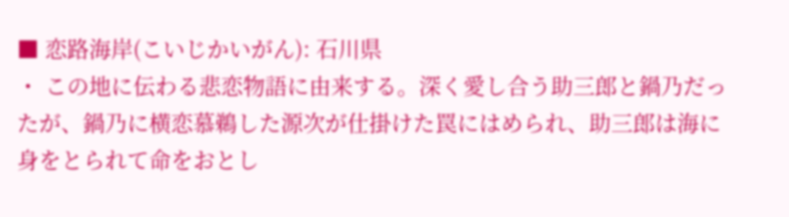■ 恋路海岸(こいじかいがん): 石川県
・ この地に伝わる悲恋物語に由来する。深く愛し合う助三郎と鍋乃だったが、鍋乃に横恋慕鵜した源次が仕掛けた罠にはめられ、助三郎は海に身をとられて命をおとし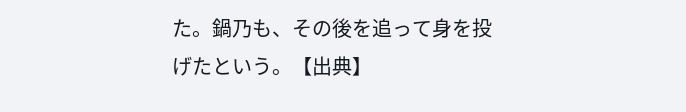た。鍋乃も、その後を追って身を投げたという。【出典】